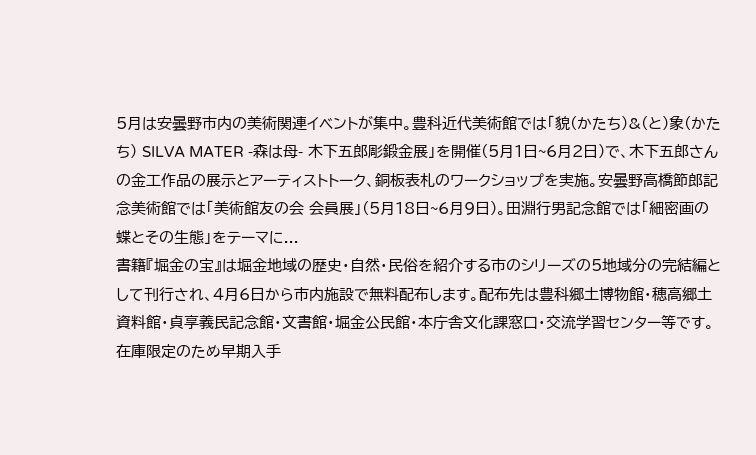5月は安曇野市内の美術関連イベントが集中。豊科近代美術館では「貌(かたち)&(と)象(かたち) SILVA MATER -森は母- 木下五郎彫鍛金展」を開催(5月1日~6月2日)で、木下五郎さんの金工作品の展示とアーティストトーク、銅板表札のワークショップを実施。安曇野高橋節郎記念美術館では「美術館友の会 会員展」(5月18日~6月9日)。田淵行男記念館では「細密画の蝶とその生態」をテーマに...
書籍『堀金の宝』は堀金地域の歴史・自然・民俗を紹介する市のシリーズの5地域分の完結編として刊行され、4月6日から市内施設で無料配布します。配布先は豊科郷土博物館・穂高郷土資料館・貞享義民記念館・文書館・堀金公民館・本庁舎文化課窓口・交流学習センター等です。在庫限定のため早期入手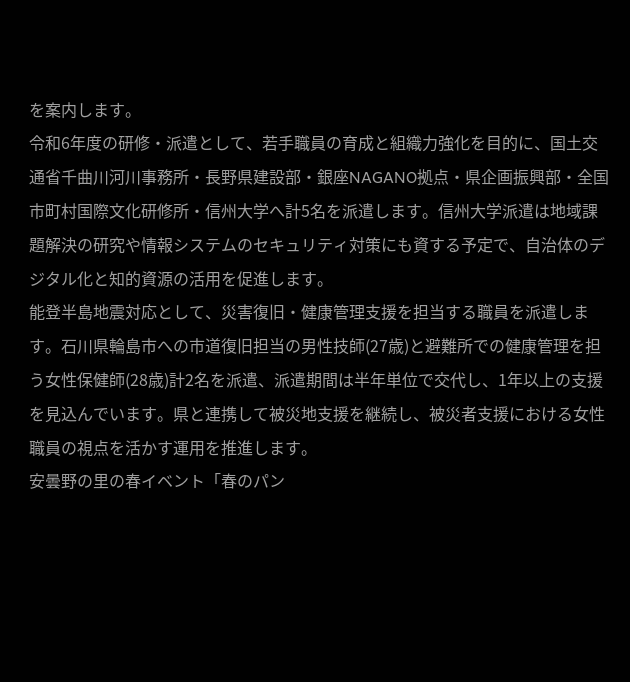を案内します。
令和6年度の研修・派遣として、若手職員の育成と組織力強化を目的に、国土交通省千曲川河川事務所・長野県建設部・銀座NAGANO拠点・県企画振興部・全国市町村国際文化研修所・信州大学へ計5名を派遣します。信州大学派遣は地域課題解決の研究や情報システムのセキュリティ対策にも資する予定で、自治体のデジタル化と知的資源の活用を促進します。
能登半島地震対応として、災害復旧・健康管理支援を担当する職員を派遣します。石川県輪島市への市道復旧担当の男性技師(27歳)と避難所での健康管理を担う女性保健師(28歳)計2名を派遣、派遣期間は半年単位で交代し、1年以上の支援を見込んでいます。県と連携して被災地支援を継続し、被災者支援における女性職員の視点を活かす運用を推進します。
安曇野の里の春イベント「春のパン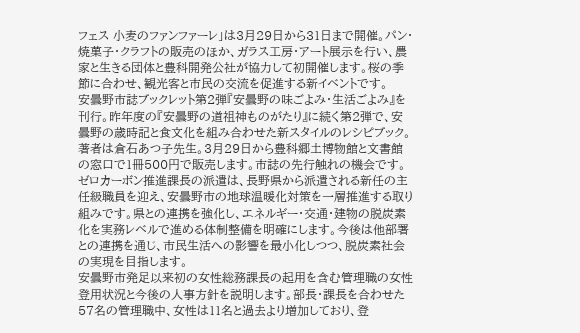フェス 小麦のファンファーレ」は3月29日から31日まで開催。パン・焼菓子・クラフトの販売のほか、ガラス工房・アート展示を行い、農家と生きる団体と豊科開発公社が協力して初開催します。桜の季節に合わせ、観光客と市民の交流を促進する新イベントです。
安曇野市誌ブックレット第2弾『安曇野の味ごよみ・生活ごよみ』を刊行。昨年度の『安曇野の道祖神ものがたり』に続く第2弾で、安曇野の歳時記と食文化を組み合わせた新スタイルのレシピブック。著者は倉石あつ子先生。3月29日から豊科郷土博物館と文書館の窓口で1冊500円で販売します。市誌の先行触れの機会です。
ゼロカーボン推進課長の派遣は、長野県から派遣される新任の主任級職員を迎え、安曇野市の地球温暖化対策を一層推進する取り組みです。県との連携を強化し、エネルギー・交通・建物の脱炭素化を実務レベルで進める体制整備を明確にします。今後は他部署との連携を通じ、市民生活への影響を最小化しつつ、脱炭素社会の実現を目指します。
安曇野市発足以来初の女性総務課長の起用を含む管理職の女性登用状況と今後の人事方針を説明します。部長・課長を合わせた57名の管理職中、女性は11名と過去より増加しており、登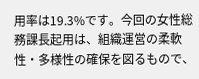用率は19.3%です。今回の女性総務課長起用は、組織運営の柔軟性・多様性の確保を図るもので、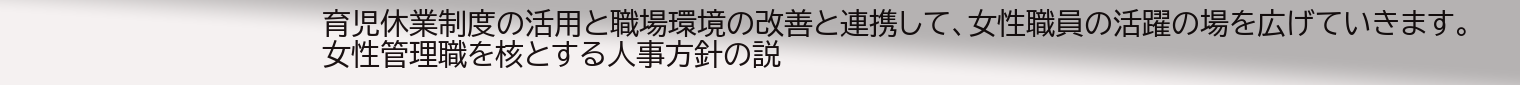育児休業制度の活用と職場環境の改善と連携して、女性職員の活躍の場を広げていきます。
女性管理職を核とする人事方針の説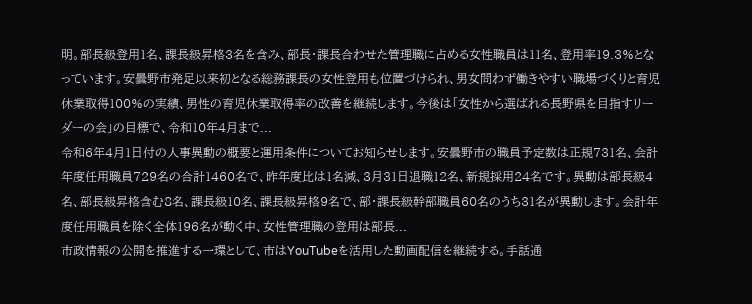明。部長級登用1名、課長級昇格3名を含み、部長・課長合わせた管理職に占める女性職員は11名、登用率19.3%となっています。安曇野市発足以来初となる総務課長の女性登用も位置づけられ、男女問わず働きやすい職場づくりと育児休業取得100%の実績、男性の育児休業取得率の改善を継続します。今後は「女性から選ばれる長野県を目指すリーダーの会」の目標で、令和10年4月まで...
令和6年4月1日付の人事異動の概要と運用条件についてお知らせします。安曇野市の職員予定数は正規731名、会計年度任用職員729名の合計1460名で、昨年度比は1名減、3月31日退職12名、新規採用24名です。異動は部長級4名、部長級昇格含む8名、課長級10名、課長級昇格9名で、部・課長級幹部職員60名のうち31名が異動します。会計年度任用職員を除く全体196名が動く中、女性管理職の登用は部長...
市政情報の公開を推進する一環として、市はYouTubeを活用した動画配信を継続する。手話通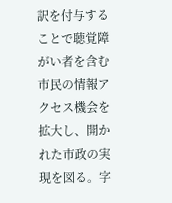訳を付与することで聴覚障がい者を含む市民の情報アクセス機会を拡大し、開かれた市政の実現を図る。字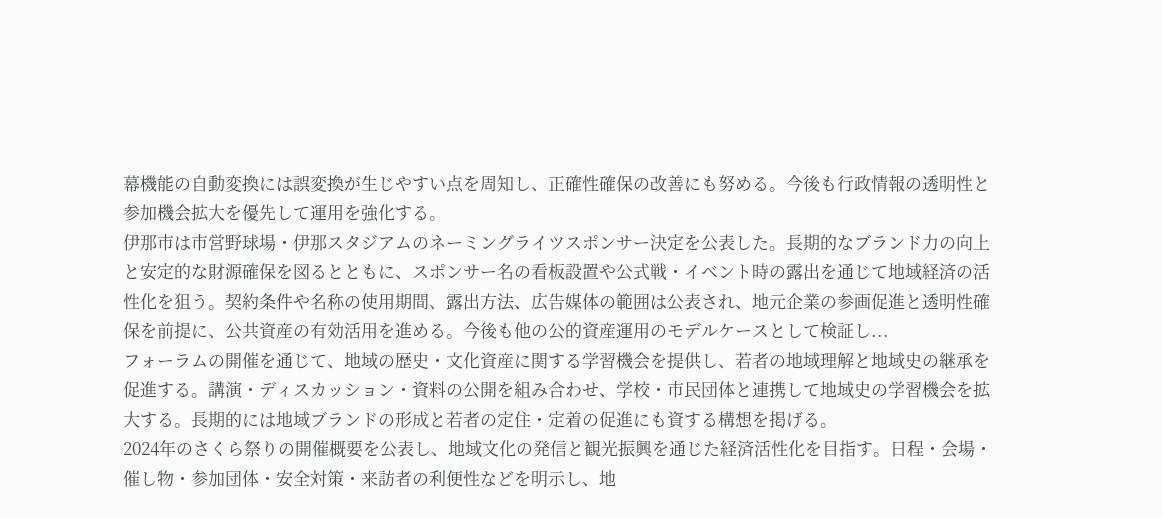幕機能の自動変換には誤変換が生じやすい点を周知し、正確性確保の改善にも努める。今後も行政情報の透明性と参加機会拡大を優先して運用を強化する。
伊那市は市営野球場・伊那スタジアムのネーミングライツスポンサー決定を公表した。長期的なブランド力の向上と安定的な財源確保を図るとともに、スポンサー名の看板設置や公式戦・イベント時の露出を通じて地域経済の活性化を狙う。契約条件や名称の使用期間、露出方法、広告媒体の範囲は公表され、地元企業の参画促進と透明性確保を前提に、公共資産の有効活用を進める。今後も他の公的資産運用のモデルケースとして検証し...
フォーラムの開催を通じて、地域の歴史・文化資産に関する学習機会を提供し、若者の地域理解と地域史の継承を促進する。講演・ディスカッション・資料の公開を組み合わせ、学校・市民団体と連携して地域史の学習機会を拡大する。長期的には地域ブランドの形成と若者の定住・定着の促進にも資する構想を掲げる。
2024年のさくら祭りの開催概要を公表し、地域文化の発信と観光振興を通じた経済活性化を目指す。日程・会場・催し物・参加団体・安全対策・来訪者の利便性などを明示し、地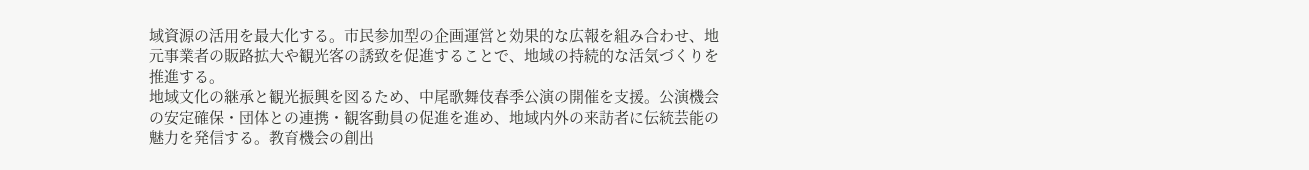域資源の活用を最大化する。市民参加型の企画運営と効果的な広報を組み合わせ、地元事業者の販路拡大や観光客の誘致を促進することで、地域の持続的な活気づくりを推進する。
地域文化の継承と観光振興を図るため、中尾歌舞伎春季公演の開催を支援。公演機会の安定確保・団体との連携・観客動員の促進を進め、地域内外の来訪者に伝統芸能の魅力を発信する。教育機会の創出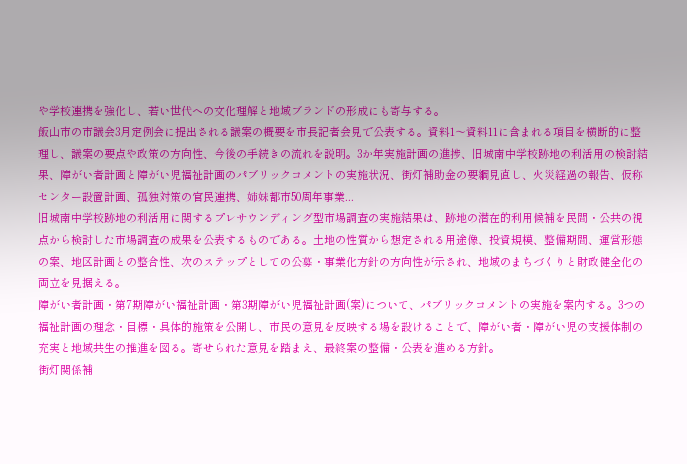や学校連携を強化し、若い世代への文化理解と地域ブランドの形成にも寄与する。
飯山市の市議会3月定例会に提出される議案の概要を市長記者会見で公表する。資料1〜資料11に含まれる項目を横断的に整理し、議案の要点や政策の方向性、今後の手続きの流れを説明。3か年実施計画の進捗、旧城南中学校跡地の利活用の検討結果、障がい者計画と障がい児福祉計画のパブリックコメントの実施状況、街灯補助金の要綱見直し、火災経過の報告、仮称センター設置計画、孤独対策の官民連携、姉妹都市50周年事業...
旧城南中学校跡地の利活用に関するプレサウンディング型市場調査の実施結果は、跡地の潜在的利用候補を民間・公共の視点から検討した市場調査の成果を公表するものである。土地の性質から想定される用途像、投資規模、整備期間、運営形態の案、地区計画との整合性、次のステップとしての公募・事業化方針の方向性が示され、地域のまちづくりと財政健全化の両立を見据える。
障がい者計画・第7期障がい福祉計画・第3期障がい児福祉計画(案)について、パブリックコメントの実施を案内する。3つの福祉計画の理念・目標・具体的施策を公開し、市民の意見を反映する場を設けることで、障がい者・障がい児の支援体制の充実と地域共生の推進を図る。寄せられた意見を踏まえ、最終案の整備・公表を進める方針。
街灯関係補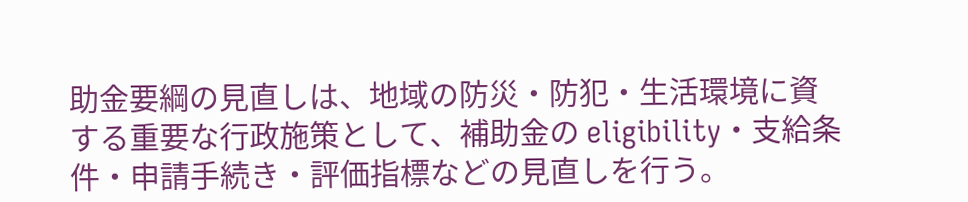助金要綱の見直しは、地域の防災・防犯・生活環境に資する重要な行政施策として、補助金の eligibility・支給条件・申請手続き・評価指標などの見直しを行う。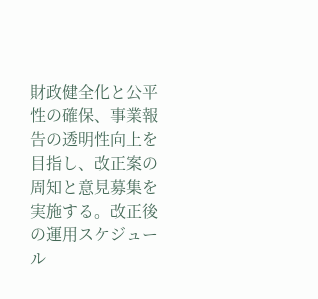財政健全化と公平性の確保、事業報告の透明性向上を目指し、改正案の周知と意見募集を実施する。改正後の運用スケジュール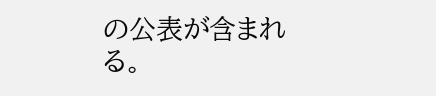の公表が含まれる。